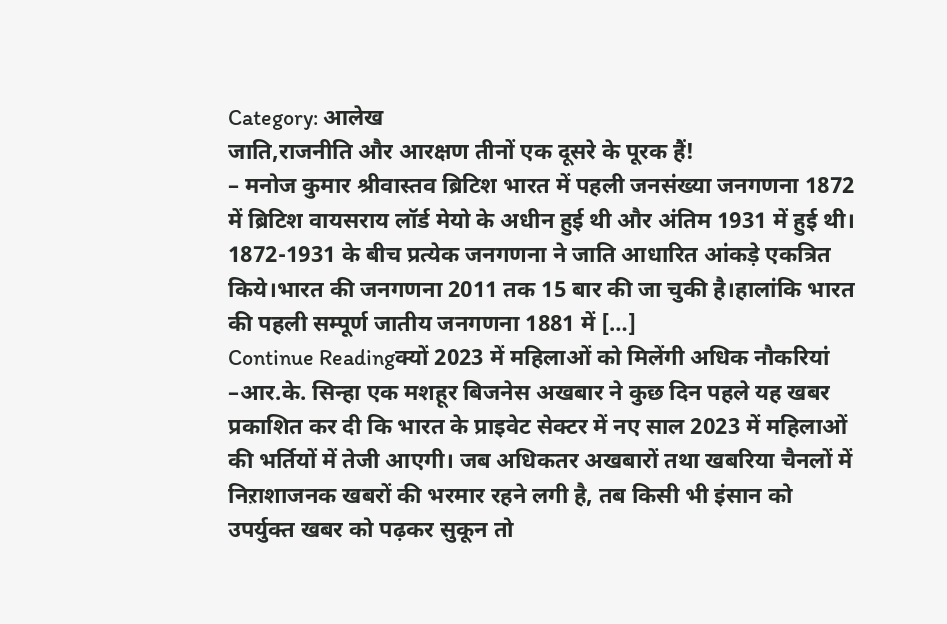Category: आलेख
जाति,राजनीति और आरक्षण तीनों एक दूसरे के पूरक हैं!
– मनोज कुमार श्रीवास्तव ब्रिटिश भारत में पहली जनसंख्या जनगणना 1872 में ब्रिटिश वायसराय लॉर्ड मेयो के अधीन हुई थी और अंतिम 1931 में हुई थी। 1872-1931 के बीच प्रत्येक जनगणना ने जाति आधारित आंकड़े एकत्रित किये।भारत की जनगणना 2011 तक 15 बार की जा चुकी है।हालांकि भारत की पहली सम्पूर्ण जातीय जनगणना 1881 में […]
Continue Readingक्यों 2023 में महिलाओं को मिलेंगी अधिक नौकरियां
–आर.के. सिन्हा एक मशहूर बिजनेस अखबार ने कुछ दिन पहले यह खबर प्रकाशित कर दी कि भारत के प्राइवेट सेक्टर में नए साल 2023 में महिलाओं की भर्तियों में तेजी आएगी। जब अधिकतर अखबारों तथा खबरिया चैनलों में निऱाशाजनक खबरों की भरमार रहने लगी है, तब किसी भी इंसान को उपर्युक्त खबर को पढ़कर सुकून तो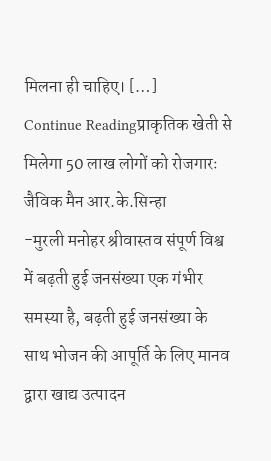मिलना ही चाहिए। […]
Continue Readingप्राकृतिक खेती से मिलेगा 50 लाख लोगों को रोजगारः जैविक मैन आर.के.सिन्हा
-मुरली मनोहर श्रीवास्तव संपूर्ण विश्व में बढ़ती हुई जनसंख्या एक गंभीर समस्या है, बढ़ती हुई जनसंख्या के साथ भोजन की आपूर्ति के लिए मानव द्वारा खाद्य उत्पादन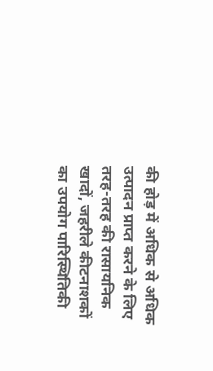की होड़ में अधिक से अधिक उत्पादन प्राप्त करने के लिए तरह-तरह की रासायनिक खादों, जहरीले कीटनाशकों का उपयोग पारिस्थितिकी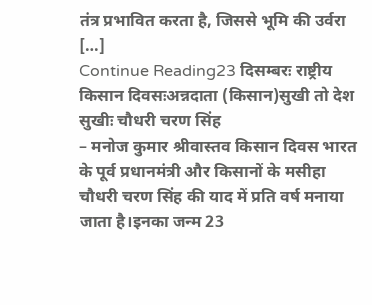तंत्र प्रभावित करता है, जिससे भूमि की उर्वरा […]
Continue Reading23 दिसम्बरः राष्ट्रीय किसान दिवसःअन्नदाता (किसान)सुखी तो देश सुखीः चौधरी चरण सिंह
– मनोज कुमार श्रीवास्तव किसान दिवस भारत के पूर्व प्रधानमंत्री और किसानों के मसीहा चौधरी चरण सिंह की याद में प्रति वर्ष मनाया जाता है।इनका जन्म 23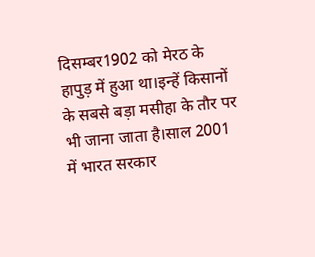दिसम्बर1902 को मेरठ के हापुड़ में हुआ था।इन्हें किसानों के सबसे बड़ा मसीहा के तौर पर भी जाना जाता है।साल 2001 में भारत सरकार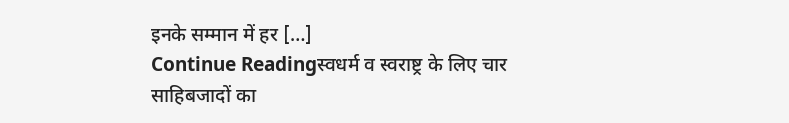इनके सम्मान में हर […]
Continue Readingस्वधर्म व स्वराष्ट्र के लिए चार साहिबजादों का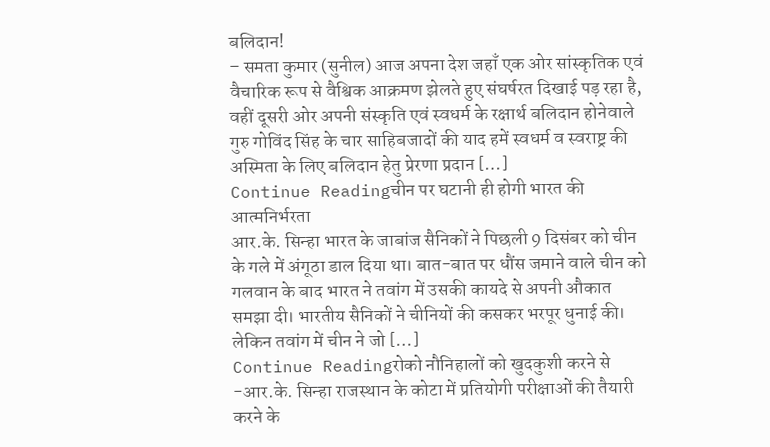बलिदान!
– समता कुमार (सुनील) आज अपना देश जहाँ एक ओर सांस्कृतिक एवं वैचारिक रूप से वैश्विक आक्रमण झेलते हुए संघर्षरत दिखाई पड़ रहा है, वहीं दूसरी ओर अपनी संस्कृति एवं स्वधर्म के रक्षार्थ बलिदान होनेवाले गुरु गोविंद सिंह के चार साहिबजादों की याद हमें स्वधर्म व स्वराष्ट्र की अस्मिता के लिए बलिदान हेतु प्रेरणा प्रदान […]
Continue Readingचीन पर घटानी ही होगी भारत की आत्मनिर्भरता
आर.के. सिन्हा भारत के जाबांज सैनिकों ने पिछली 9 दिसंबर को चीन के गले में अंगूठा डाल दिया था। बात-बात पर धौंस जमाने वाले चीन को गलवान के बाद भारत ने तवांग में उसकी कायदे से अपनी औकात समझा दी। भारतीय सैनिकों ने चीनियों की कसकर भरपूर धुनाई की। लेकिन तवांग में चीन ने जो […]
Continue Readingरोको नौनिहालों को खुदकुशी करने से
-आर.के. सिन्हा राजस्थान के कोटा में प्रतियोगी परीक्षाओं की तैयारी करने के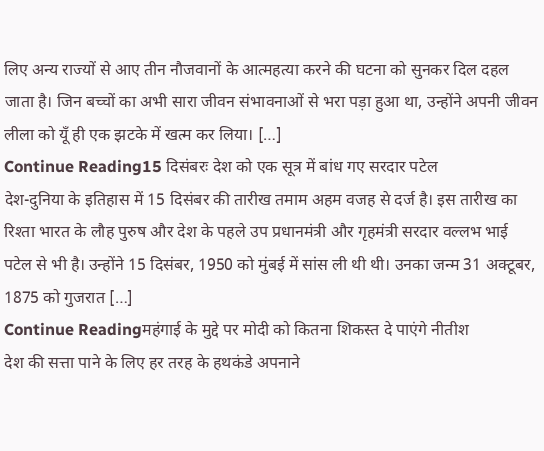लिए अन्य राज्यों से आए तीन नौजवानों के आत्महत्या करने की घटना को सुनकर दिल दहल जाता है। जिन बच्चों का अभी सारा जीवन संभावनाओं से भरा पड़ा हुआ था, उन्होंने अपनी जीवन लीला को यूँ ही एक झटके में खत्म कर लिया। […]
Continue Reading15 दिसंबरः देश को एक सूत्र में बांध गए सरदार पटेल
देश-दुनिया के इतिहास में 15 दिसंबर की तारीख तमाम अहम वजह से दर्ज है। इस तारीख का रिश्ता भारत के लौह पुरुष और देश के पहले उप प्रधानमंत्री और गृहमंत्री सरदार वल्लभ भाई पटेल से भी है। उन्होंने 15 दिसंबर, 1950 को मुंबई में सांस ली थी थी। उनका जन्म 31 अक्टूबर, 1875 को गुजरात […]
Continue Readingमहंगाई के मुद्दे पर मोदी को कितना शिकस्त दे पाएंगे नीतीश
देश की सत्ता पाने के लिए हर तरह के हथकंडे अपनाने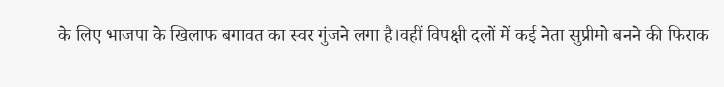के लिए भाजपा के खिलाफ बगावत का स्वर गुंजने लगा है।वहीं विपक्षी दलों में कई नेता सुप्रीमो बनने की फिराक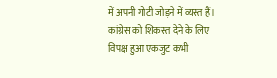में अपनी गोटी जोड़ने में व्यस्त हैं। कांग्रेस को शिकस्त देने के लिए विपक्ष हुआ एकजुट कभी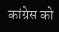कांग्रेस को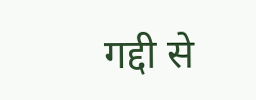गद्दी से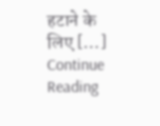हटाने के लिए […]
Continue Reading